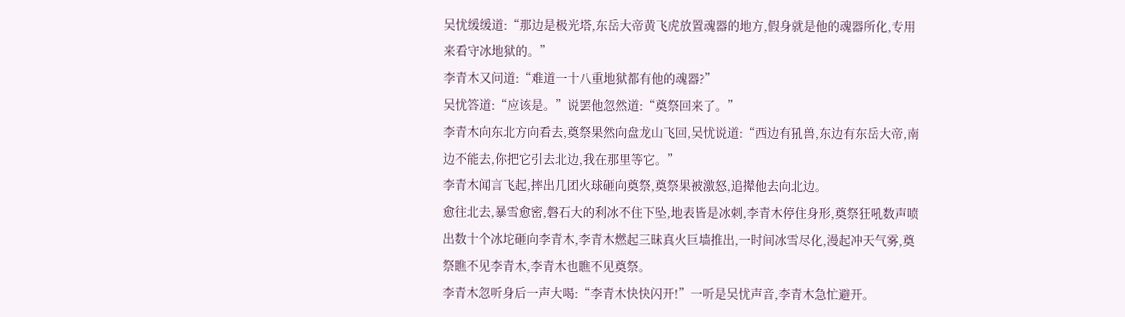吴忧缓缓道:“那边是极光塔,东岳大帝黄飞虎放置魂器的地方,假身就是他的魂器所化,专用来看守冰地狱的。”
李青木又问道:“难道一十八重地狱都有他的魂器?”
吴忧答道:“应该是。”说罢他忽然道:“奠祭回来了。”
李青木向东北方向看去,奠祭果然向盘龙山飞回,吴忧说道:“西边有犼兽,东边有东岳大帝,南边不能去,你把它引去北边,我在那里等它。”
李青木闻言飞起,摔出几团火球砸向奠祭,奠祭果被激怒,追撵他去向北边。
愈往北去,暴雪愈密,磐石大的利冰不住下坠,地表皆是冰刺,李青木停住身形,奠祭狂吼数声喷出数十个冰坨砸向李青木,李青木燃起三昧真火巨墙推出,一时间冰雪尽化,漫起冲天气雾,奠祭瞧不见李青木,李青木也瞧不见奠祭。
李青木忽听身后一声大喝:“李青木快快闪开!”一听是吴忧声音,李青木急忙避开。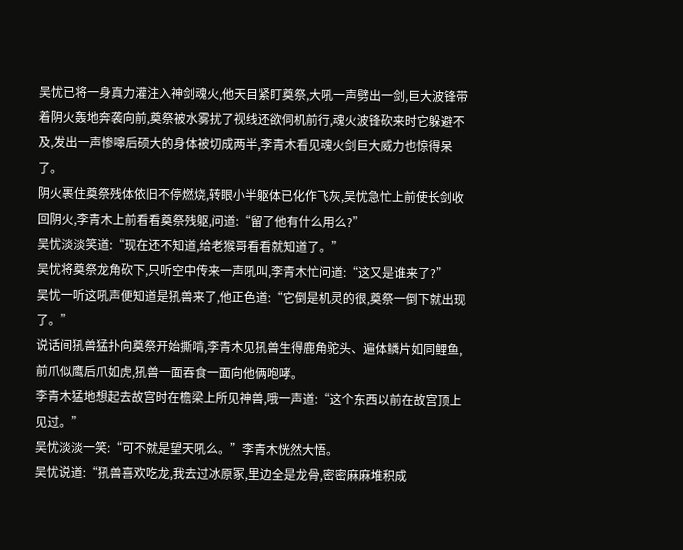吴忧已将一身真力灌注入神剑魂火,他天目紧盯奠祭,大吼一声劈出一剑,巨大波锋带着阴火轰地奔袭向前,奠祭被水雾扰了视线还欲伺机前行,魂火波锋砍来时它躲避不及,发出一声惨嗥后硕大的身体被切成两半,李青木看见魂火剑巨大威力也惊得呆了。
阴火裹住奠祭残体依旧不停燃烧,转眼小半躯体已化作飞灰,吴忧急忙上前使长剑收回阴火,李青木上前看看奠祭残躯,问道:“留了他有什么用么?”
吴忧淡淡笑道:“现在还不知道,给老猴哥看看就知道了。”
吴忧将奠祭龙角砍下,只听空中传来一声吼叫,李青木忙问道:“这又是谁来了?”
吴忧一听这吼声便知道是犼兽来了,他正色道:“它倒是机灵的很,奠祭一倒下就出现了。”
说话间犼兽猛扑向奠祭开始撕啃,李青木见犼兽生得鹿角驼头、遍体鳞片如同鲤鱼,前爪似鹰后爪如虎,犼兽一面吞食一面向他俩咆哮。
李青木猛地想起去故宫时在檐梁上所见神兽,哦一声道:“这个东西以前在故宫顶上见过。”
吴忧淡淡一笑:“可不就是望天吼么。”李青木恍然大悟。
吴忧说道:“犼兽喜欢吃龙,我去过冰原冢,里边全是龙骨,密密麻麻堆积成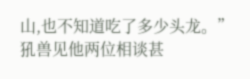山,也不知道吃了多少头龙。”
犼兽见他两位相谈甚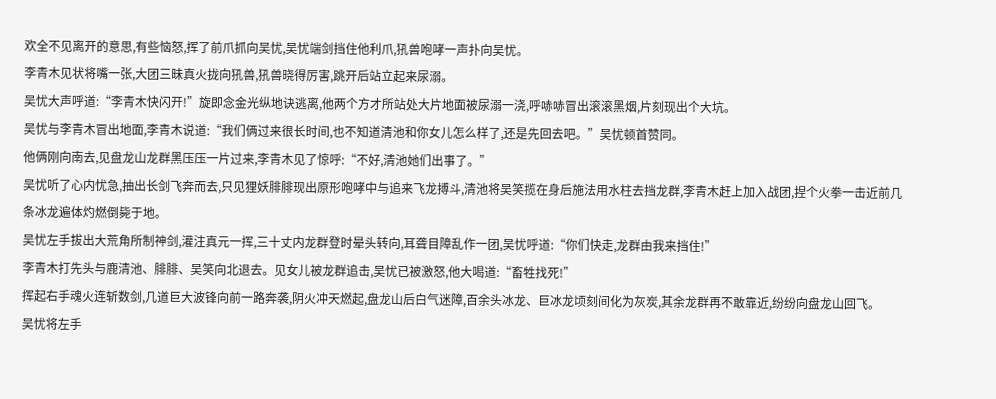欢全不见离开的意思,有些恼怒,挥了前爪抓向吴忧,吴忧端剑挡住他利爪,犼兽咆哮一声扑向吴忧。
李青木见状将嘴一张,大团三昧真火拢向犼兽,犼兽晓得厉害,跳开后站立起来尿溺。
吴忧大声呼道:“李青木快闪开!”旋即念金光纵地诀逃离,他两个方才所站处大片地面被尿溺一浇,呼哧哧冒出滚滚黑烟,片刻现出个大坑。
吴忧与李青木冒出地面,李青木说道:“我们俩过来很长时间,也不知道清池和你女儿怎么样了,还是先回去吧。”吴忧顿首赞同。
他俩刚向南去,见盘龙山龙群黑压压一片过来,李青木见了惊呼:“不好,清池她们出事了。”
吴忧听了心内忧急,抽出长剑飞奔而去,只见狸妖腓腓现出原形咆哮中与追来飞龙搏斗,清池将吴笑揽在身后施法用水柱去挡龙群,李青木赶上加入战团,捏个火拳一击近前几条冰龙遍体灼燃倒毙于地。
吴忧左手拔出大荒角所制神剑,灌注真元一挥,三十丈内龙群登时晕头转向,耳聋目障乱作一团,吴忧呼道:“你们快走,龙群由我来挡住!”
李青木打先头与鹿清池、腓腓、吴笑向北退去。见女儿被龙群追击,吴忧已被激怒,他大喝道:“畜牲找死!”
挥起右手魂火连斩数剑,几道巨大波锋向前一路奔袭,阴火冲天燃起,盘龙山后白气迷障,百余头冰龙、巨冰龙顷刻间化为灰炭,其余龙群再不敢靠近,纷纷向盘龙山回飞。
吴忧将左手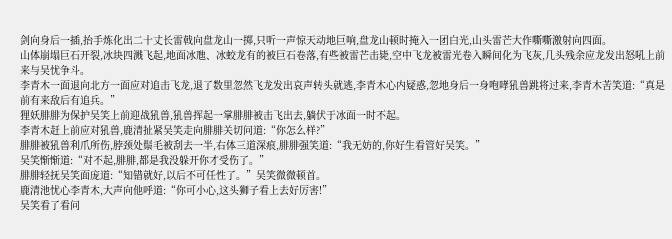剑向身后一插,抬手炼化出二十丈长雷戟向盘龙山一掷,只听一声惊天动地巨响,盘龙山顿时掩入一团白光,山头雷芒大作嘶嘶激射向四面。
山体崩塌巨石开裂,冰块四溅飞起,地面冰虺、冰蛟龙有的被巨石卷落,有些被雷芒击毙,空中飞龙被雷光卷入瞬间化为飞灰,几头残余应龙发出怒吼上前来与吴忧争斗。
李青木一面退向北方一面应对追击飞龙,退了数里忽然飞龙发出哀声转头就逃,李青木心内疑惑,忽地身后一身咆哮犼兽跳将过来,李青木苦笑道:“真是前有来敌后有追兵。”
狸妖腓腓为保护吴笑上前迎战犼兽,犼兽挥起一掌腓腓被击飞出去,躺伏于冰面一时不起。
李青木赶上前应对犼兽,鹿清扯紧吴笑走向腓腓关切问道:“你怎么样?”
腓腓被犼兽利爪所伤,脖颈处鬃毛被刮去一半,右体三道深痕,腓腓强笑道:“我无妨的,你好生看管好吴笑。”
吴笑惭惭道:“对不起,腓腓,都是我没躲开你才受伤了。”
腓腓轻抚吴笑面庞道:“知错就好,以后不可任性了。”吴笑微微顿首。
鹿清池忧心李青木,大声向他呼道:“你可小心,这头狮子看上去好厉害!”
吴笑看了看问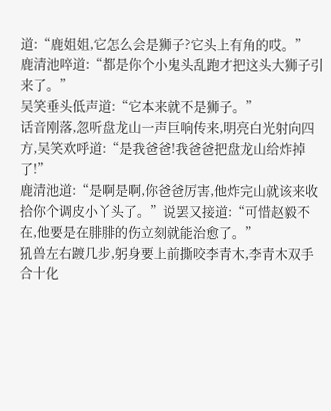道:“鹿姐姐,它怎么会是狮子?它头上有角的哎。”
鹿清池啐道:“都是你个小鬼头乱跑才把这头大狮子引来了。”
吴笑垂头低声道:“它本来就不是狮子。”
话音刚落,忽听盘龙山一声巨响传来,明亮白光射向四方,吴笑欢呼道:“是我爸爸!我爸爸把盘龙山给炸掉了!”
鹿清池道:“是啊是啊,你爸爸厉害,他炸完山就该来收拾你个调皮小丫头了。”说罢又接道:“可惜赵毅不在,他要是在腓腓的伤立刻就能治愈了。”
犼兽左右踱几步,躬身要上前撕咬李青木,李青木双手合十化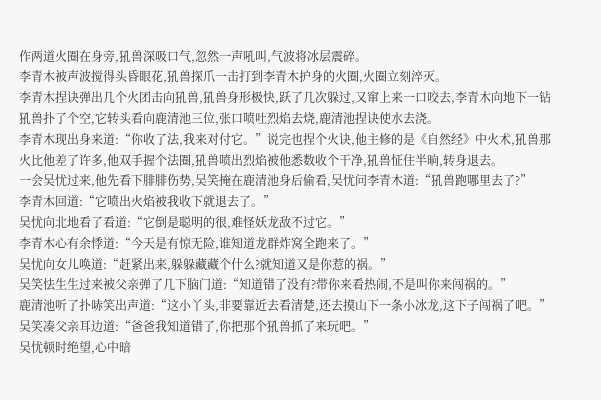作两道火圈在身旁,犼兽深吸口气,忽然一声吼叫,气波将冰层震碎。
李青木被声波搅得头昏眼花,犼兽探爪一击打到李青木护身的火圈,火圈立刻淬灭。
李青木捏诀弹出几个火团击向犼兽,犼兽身形极快,跃了几次躲过,又窜上来一口咬去,李青木向地下一钻犼兽扑了个空,它转头看向鹿清池三位,张口喷吐烈焰去烧,鹿清池捏诀使水去浇。
李青木现出身来道:“你收了法,我来对付它。”说完也捏个火诀,他主修的是《自然经》中火术,犼兽那火比他差了许多,他双手握个法圈,犼兽喷出烈焰被他悉数收个干净,犼兽怔住半晌,转身退去。
一会吴忧过来,他先看下腓腓伤势,吴笑掩在鹿清池身后偷看,吴忧问李青木道:“犼兽跑哪里去了?”
李青木回道:“它喷出火焰被我收下就退去了。”
吴忧向北地看了看道:“它倒是聪明的很,难怪妖龙敌不过它。”
李青木心有余悸道:“今天是有惊无险,谁知道龙群炸窝全跑来了。”
吴忧向女儿唤道:“赶紧出来,躲躲藏藏个什么?就知道又是你惹的祸。”
吴笑怯生生过来被父亲弹了几下脑门道:“知道错了没有?带你来看热闹,不是叫你来闯祸的。”
鹿清池听了扑哧笑出声道:“这小丫头,非要靠近去看清楚,还去摸山下一条小冰龙,这下子闯祸了吧。”
吴笑凑父亲耳边道:“爸爸我知道错了,你把那个犼兽抓了来玩吧。”
吴忧顿时绝望,心中暗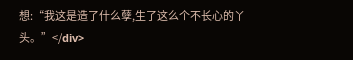想:“我这是造了什么孽,生了这么个不长心的丫头。”</div>